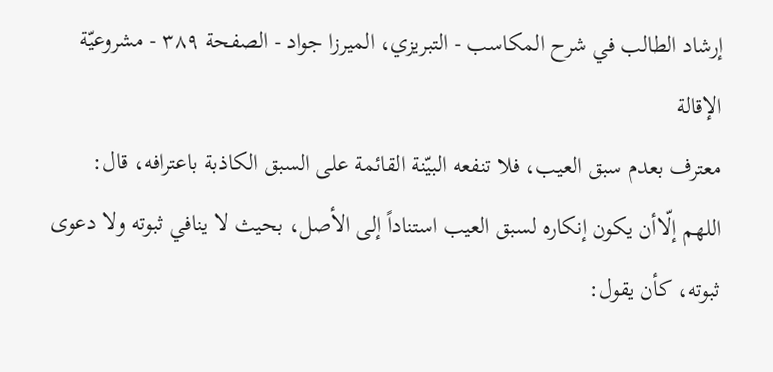إرشاد الطالب في شرح المكاسب - التبريزي، الميرزا جواد - الصفحة ٣٨٩ - مشروعيّة الإقالة
معترف بعدم سبق العيب، فلا تنفعه البيّنة القائمة على السبق الكاذبة باعترافه، قال:
اللهم إلّاأن يكون إنكاره لسبق العيب استناداً إلى الأصل، بحيث لا ينافي ثبوته ولا دعوى ثبوته، كأن يقول: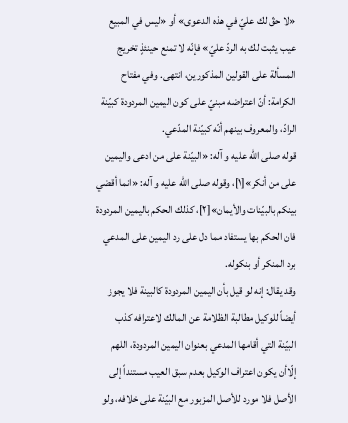«لا حقّ لك عليّ في هذه الدعوى» أو «ليس في المبيع عيب يثبت لك به الردّ عليّ» فإنّه لا تمنع حينئذٍ تخريج المسألة على القولين المذكورين، انتهى. وفي مفتاح الكرامة: أنّ اعتراضه مبنيّ على كون اليمين المردودة كبيّنة الرادّ، والمعروف بينهم أنّه كبيّنة المدّعي.
قوله صلى الله عليه و آله: «البيّنة على من ادعى واليمين على من أنكر»[١]، وقوله صلى الله عليه و آله: «انما أقضي بينكم بالبيّنات والأيمان»[٢]، كذلك الحكم باليمين المردودة فان الحكم بها يستفاد مما دل على رد اليمين على المدعي برد المنكر أو بنكوله.
وقد يقال: إنه لو قيل بأن اليمين المردودة كالبينة فلا يجوز أيضاً للوكيل مطالبة الظلامة عن المالك لاعترافه كذب البيّنة التي أقامها المدعي بعنوان اليمين المردودة، اللهم إلّاأن يكون اعتراف الوكيل بعدم سبق العيب مستنداً إلى الأصل فلا مورد للأصل المزبور مع البيّنة على خلافه، ولو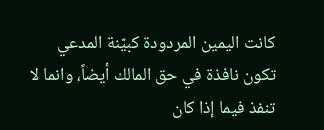كانت اليمين المردودة كبيّنة المدعي تكون نافذة في حق المالك أيضاً، وانما لا تنفذ فيما إذا كان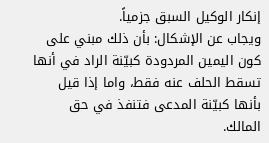إنكار الوكيل السبق جزمياً.
ويجاب عن الإشكال: بأن ذلك مبني على كون اليمين المردودة كبيّنة الراد في أنها تسقط الحلف عنه فقط، واما إذا قيل بأنها كبيّنة المدعى فتنفذ في حق المالك.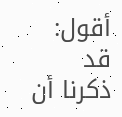أقول: قد ذكرنا أن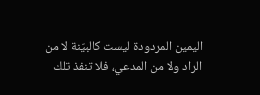اليمين المردودة ليست كالبيّنة لا من الراد ولا من المدعي، فلا تنفذ تلك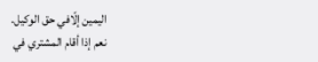اليمين إلّافي حق الوكيل.
نعم إذا أقام المشتري في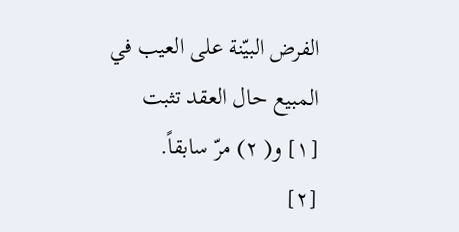الفرض البيّنة على العيب في المبيع حال العقد تثبت
[١] و( ٢) مرّ سابقاً.
[٢]